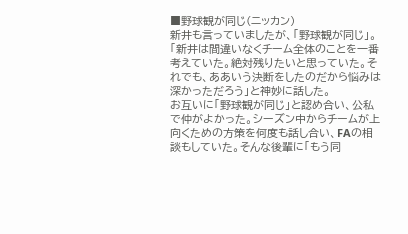■野球観が同じ(ニッカン)
新井も言っていましたが、「野球観が同じ」。「新井は間違いなくチーム全体のことを一番考えていた。絶対残りたいと思っていた。それでも、ああいう決断をしたのだから悩みは深かっただろう」と神妙に話した。
お互いに「野球観が同じ」と認め合い、公私で仲がよかった。シーズン中からチームが上向くための方策を何度も話し合い、FAの相談もしていた。そんな後輩に「もう同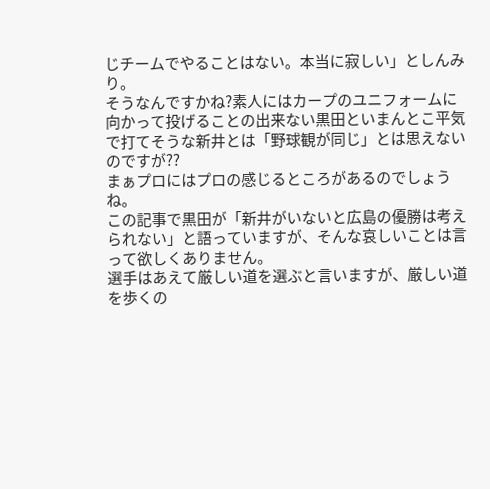じチームでやることはない。本当に寂しい」としんみり。
そうなんですかね?素人にはカープのユニフォームに向かって投げることの出来ない黒田といまんとこ平気で打てそうな新井とは「野球観が同じ」とは思えないのですが??
まぁプロにはプロの感じるところがあるのでしょうね。
この記事で黒田が「新井がいないと広島の優勝は考えられない」と語っていますが、そんな哀しいことは言って欲しくありません。
選手はあえて厳しい道を選ぶと言いますが、厳しい道を歩くの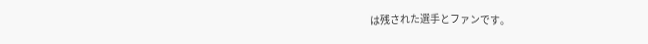は残された選手とファンです。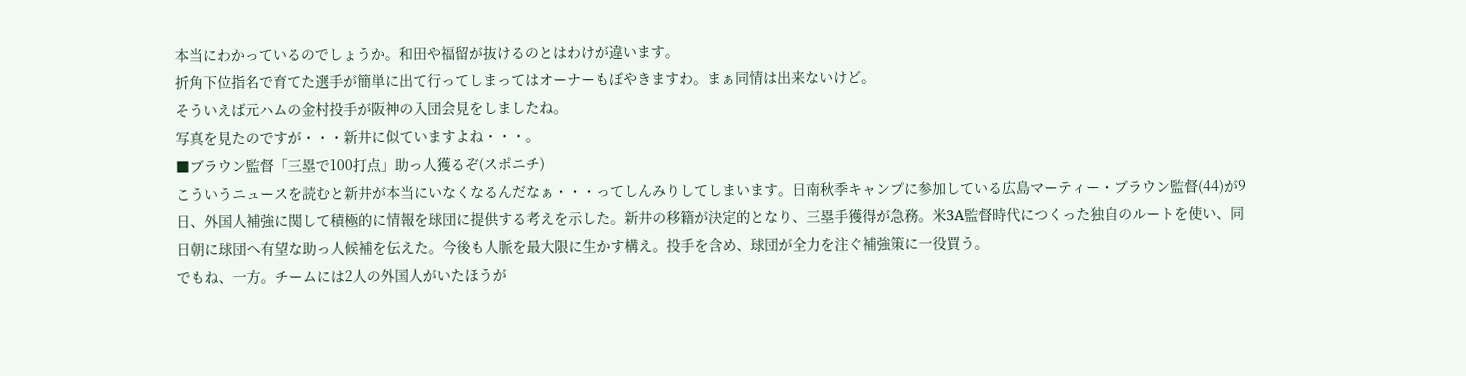本当にわかっているのでしょうか。和田や福留が抜けるのとはわけが違います。
折角下位指名で育てた選手が簡単に出て行ってしまってはオーナーもぼやきますわ。まぁ同情は出来ないけど。
そういえば元ハムの金村投手が阪神の入団会見をしましたね。
写真を見たのですが・・・新井に似ていますよね・・・。
■ブラウン監督「三塁で100打点」助っ人獲るぞ(スポニチ)
こういうニュースを読むと新井が本当にいなくなるんだなぁ・・・ってしんみりしてしまいます。日南秋季キャンプに参加している広島マーティー・ブラウン監督(44)が9日、外国人補強に関して積極的に情報を球団に提供する考えを示した。新井の移籍が決定的となり、三塁手獲得が急務。米3A監督時代につくった独自のルートを使い、同日朝に球団へ有望な助っ人候補を伝えた。今後も人脈を最大限に生かす構え。投手を含め、球団が全力を注ぐ補強策に一役買う。
でもね、一方。チームには2人の外国人がいたほうが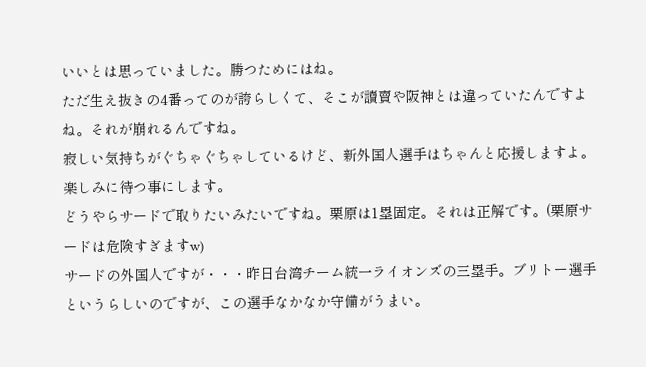いいとは思っていました。勝つためにはね。
ただ生え抜きの4番ってのが誇らしくて、そこが讀賣や阪神とは違っていたんですよね。それが崩れるんですね。
寂しい気持ちがぐちゃぐちゃしているけど、新外国人選手はちゃんと応援しますよ。楽しみに待つ事にします。
どうやらサードで取りたいみたいですね。栗原は1塁固定。それは正解です。(栗原サードは危険すぎますw)
サードの外国人ですが・・・昨日台湾チーム統一ライオンズの三塁手。ブリトー選手というらしいのですが、この選手なかなか守備がうまい。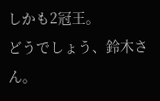しかも2冠王。
どうでしょう、鈴木さん。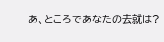あ、ところであなたの去就は?